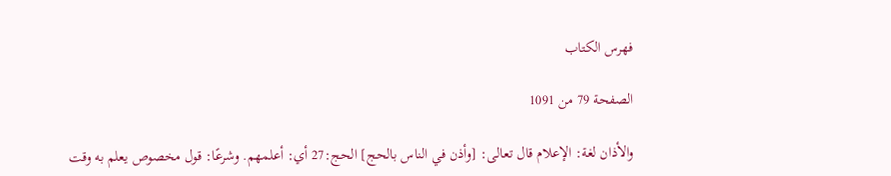فهرس الكتاب

الصفحة 79 من 1091

والأذان لغة: الإعلام قال تعالى: [وأذن في الناس بالحج] الحج:27 أي: أعلمهم. وشرعًا: قول مخصوص يعلم به وقت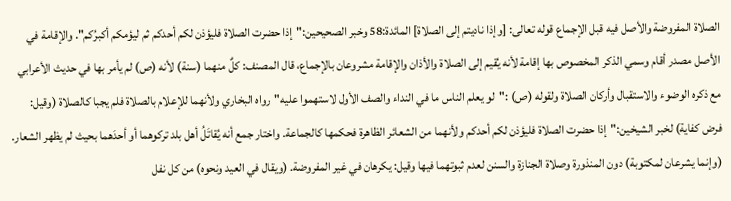الصلاة المفروضة والأصل فيه قبل الإجماع قوله تعالى: [وإذا ناديتم إلى الصلاة] المائدة:58 وخبر الصحيحين:"إذا حضرت الصلاة فليؤذن لكم أحدكم ثم ليؤمكم أكبرُكم". والإقامة في الأصل مصدر أقام وسمي الذكر المخصوص بها إقامة لأنه يُقيم إلى الصلاة والأذان والإقامة مشروعان بالإجماع، قال المصنف: كلٌ منهما (سنة) لأنه (ص) لم يأمر بها في حديث الأعرابي مع ذكره الوضوء والاستقبال وأركان الصلاة ولقوله (ص) :"لو يعلم الناس ما في النداء والصف الأول لاستهموا عليه"رواه البخاري ولأنهما للإعلام بالصلاة فلم يجبا كالصلاة (وقيل: فرض كفاية) لخبر الشيخين:"إذا حضرت الصلاة فليؤذن لكم أحدكم ولأنهما من الشعائر الظاهرة فحكمها كالجماعة. واختار جمع أنه يُقاتَلُ أهل بلد تركوهما أو أحدَهما بحيث لم يظهر الشعار. (وإنما يشرعان لمكتوبة) دون المنذورة وصلاة الجنازة والسنن لعدم ثبوتهما فيها وقيل: يكرهان في غير المفروضة. (ويقال في العيد ونحوه) من كل نفل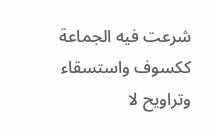شرعت فيه الجماعة ككسوف واستسقاء وتراويح لا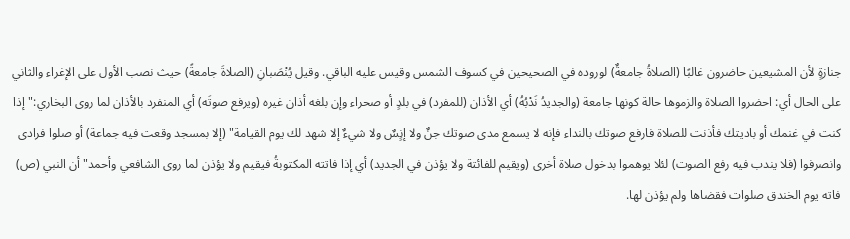جنازةٍ لأن المشيعين حاضرون غالبًا (الصلاةُ جامعةٌ) لوروده في الصحيحين في كسوف الشمس وقيس عليه الباقي. وقيل يُنْصَبانِ (الصلاةَ جامعةً) حيث نصب الأول على الإغراء والثاني على الحال أي: احضروا الصلاة والزموها حالة كونها جامعة (والجديدُ نَدْبُهُ) أي الأذان (للمفرد) في بلدٍ أو صحراء وإن بلغه أذان غيره (ويرفع صوتَه) أي المنفرد بالأذان لما روى البخاري:"إذا كنت في غنمك أو باديتك فأذنت للصلاة فارفع صوتك بالنداء فإنه لا يسمع مدى صوتك جنٌ ولا إنٍسٌ ولا شيءٌ إلا شهد لك يوم القيامة" (إلا بمسجد وقعت فيه جماعة) أو صلوا فرادى وانصرفوا (فلا يندب فيه رفع الصوت) لئلا يوهموا بدخول صلاة أخرى (ويقيم للفائتة ولا يؤذن في الجديد) أي إذا فاتته المكتوبةُ فيقيم ولا يؤذن لما روى الشافعي وأحمد"أن النبي (ص) فاته يوم الخندق صلوات فقضاها ولم يؤذن لها.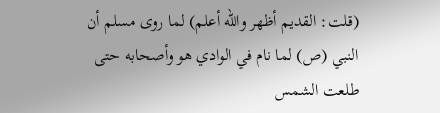(قلت: القديم أظهر والله أعلم) لما روى مسلم أن النبي (ص) لما نام في الوادي هو وأصحابه حتى طلعت الشمس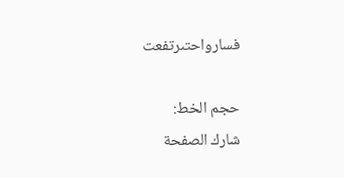فسارواحتىرتفعت

حجم الخط:
شارك الصفحة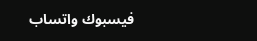فيسبوك واتساب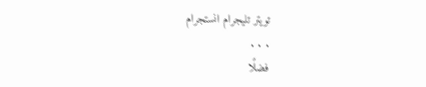تويتر تليجرام انستجرام
. . .
فضلًا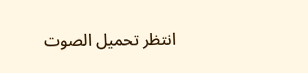انتظر تحميل الصوت